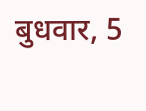बुधवार, 5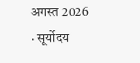अगस्त 2026 · सूर्योदय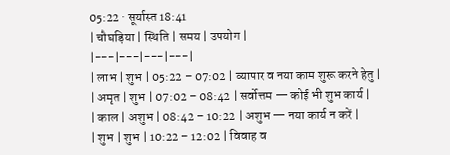05:22 · सूर्यास्त 18:41
| चौघड़िया | स्थिति | समय | उपयोग |
|---|---|---|---|
| लाभ | शुभ | 05:22 – 07:02 | व्यापार व नया काम शुरू करने हेतु |
| अमृत | शुभ | 07:02 – 08:42 | सर्वोत्तम — कोई भी शुभ कार्य |
| काल | अशुभ | 08:42 – 10:22 | अशुभ — नया कार्य न करें |
| शुभ | शुभ | 10:22 – 12:02 | विवाह व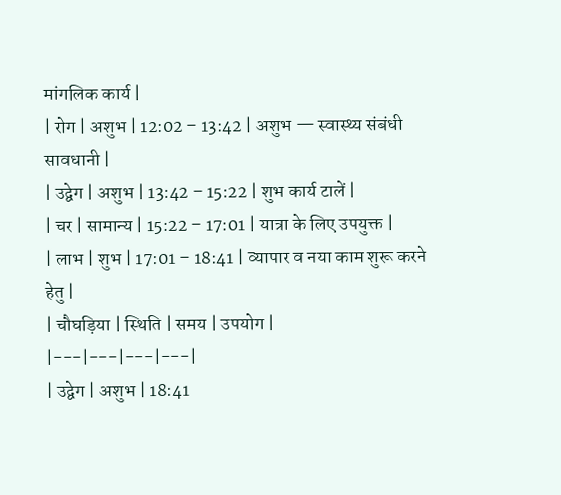मांगलिक कार्य |
| रोग | अशुभ | 12:02 – 13:42 | अशुभ — स्वास्थ्य संबंधी सावधानी |
| उद्वेग | अशुभ | 13:42 – 15:22 | शुभ कार्य टालें |
| चर | सामान्य | 15:22 – 17:01 | यात्रा के लिए उपयुक्त |
| लाभ | शुभ | 17:01 – 18:41 | व्यापार व नया काम शुरू करने हेतु |
| चौघड़िया | स्थिति | समय | उपयोग |
|---|---|---|---|
| उद्वेग | अशुभ | 18:41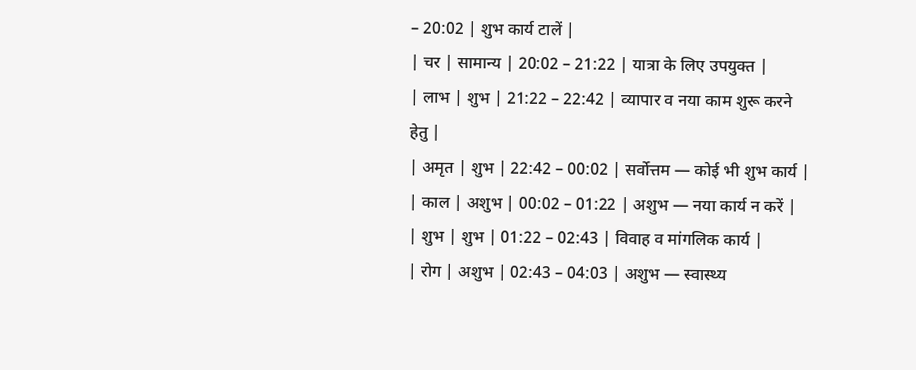– 20:02 | शुभ कार्य टालें |
| चर | सामान्य | 20:02 – 21:22 | यात्रा के लिए उपयुक्त |
| लाभ | शुभ | 21:22 – 22:42 | व्यापार व नया काम शुरू करने हेतु |
| अमृत | शुभ | 22:42 – 00:02 | सर्वोत्तम — कोई भी शुभ कार्य |
| काल | अशुभ | 00:02 – 01:22 | अशुभ — नया कार्य न करें |
| शुभ | शुभ | 01:22 – 02:43 | विवाह व मांगलिक कार्य |
| रोग | अशुभ | 02:43 – 04:03 | अशुभ — स्वास्थ्य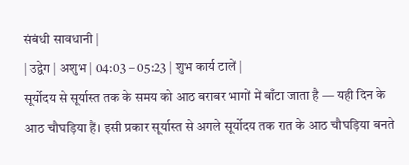संबंधी सावधानी |
| उद्वेग | अशुभ | 04:03 – 05:23 | शुभ कार्य टालें |
सूर्योदय से सूर्यास्त तक के समय को आठ बराबर भागों में बाँटा जाता है — यही दिन के आठ चौघड़िया हैं। इसी प्रकार सूर्यास्त से अगले सूर्योदय तक रात के आठ चौघड़िया बनते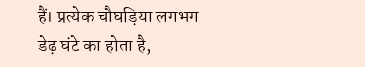हैं। प्रत्येक चौघड़िया लगभग डेढ़ घंटे का होता है,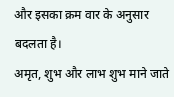और इसका क्रम वार के अनुसार बदलता है।
अमृत, शुभ और लाभ शुभ माने जाते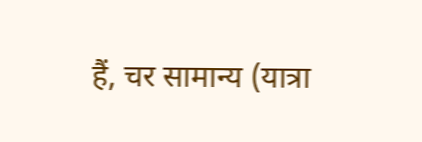हैं, चर सामान्य (यात्रा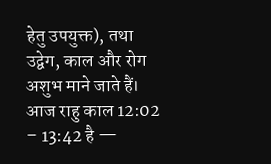हेतु उपयुक्त), तथा उद्वेग, काल और रोग अशुभ माने जाते हैं।
आज राहु काल 12:02 – 13:42 है —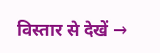विस्तार से देखें →